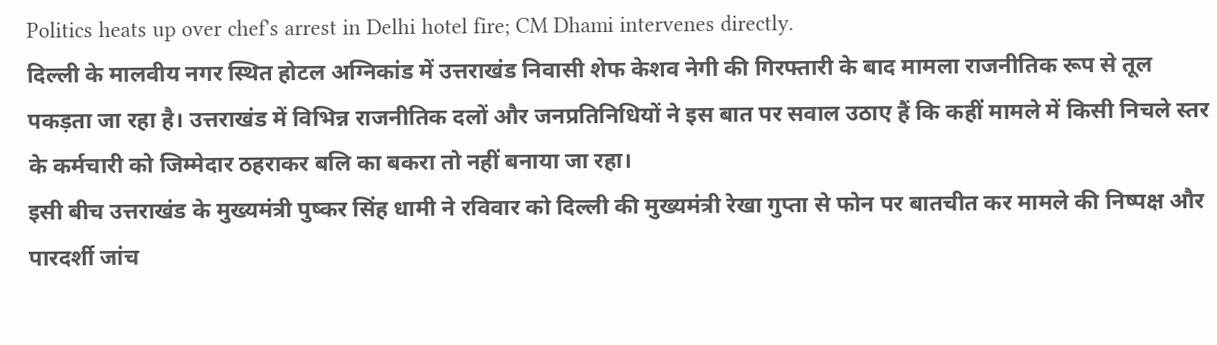Politics heats up over chef's arrest in Delhi hotel fire; CM Dhami intervenes directly.
दिल्ली के मालवीय नगर स्थित होटल अग्निकांड में उत्तराखंड निवासी शेफ केशव नेगी की गिरफ्तारी के बाद मामला राजनीतिक रूप से तूल पकड़ता जा रहा है। उत्तराखंड में विभिन्न राजनीतिक दलों और जनप्रतिनिधियों ने इस बात पर सवाल उठाए हैं कि कहीं मामले में किसी निचले स्तर के कर्मचारी को जिम्मेदार ठहराकर बलि का बकरा तो नहीं बनाया जा रहा।
इसी बीच उत्तराखंड के मुख्यमंत्री पुष्कर सिंह धामी ने रविवार को दिल्ली की मुख्यमंत्री रेखा गुप्ता से फोन पर बातचीत कर मामले की निष्पक्ष और पारदर्शी जांच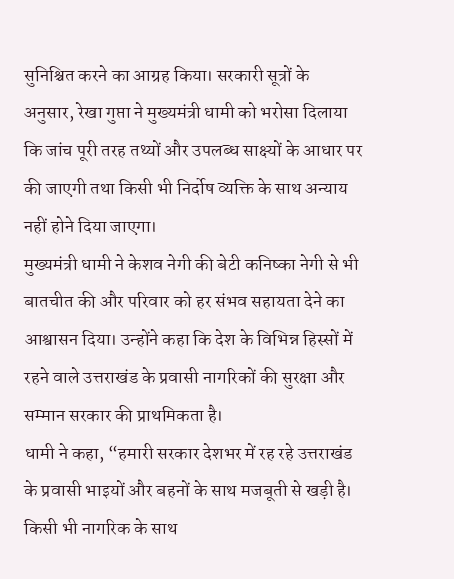सुनिश्चित करने का आग्रह किया। सरकारी सूत्रों के अनुसार, रेखा गुप्ता ने मुख्यमंत्री धामी को भरोसा दिलाया कि जांच पूरी तरह तथ्यों और उपलब्ध साक्ष्यों के आधार पर की जाएगी तथा किसी भी निर्दोष व्यक्ति के साथ अन्याय नहीं होने दिया जाएगा।
मुख्यमंत्री धामी ने केशव नेगी की बेटी कनिष्का नेगी से भी बातचीत की और परिवार को हर संभव सहायता देने का आश्वासन दिया। उन्होंने कहा कि देश के विभिन्न हिस्सों में रहने वाले उत्तराखंड के प्रवासी नागरिकों की सुरक्षा और सम्मान सरकार की प्राथमिकता है।
धामी ने कहा, “हमारी सरकार देशभर में रह रहे उत्तराखंड के प्रवासी भाइयों और बहनों के साथ मजबूती से खड़ी है। किसी भी नागरिक के साथ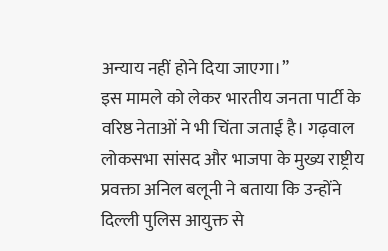अन्याय नहीं होने दिया जाएगा।”
इस मामले को लेकर भारतीय जनता पार्टी के वरिष्ठ नेताओं ने भी चिंता जताई है। गढ़वाल लोकसभा सांसद और भाजपा के मुख्य राष्ट्रीय प्रवक्ता अनिल बलूनी ने बताया कि उन्होंने दिल्ली पुलिस आयुक्त से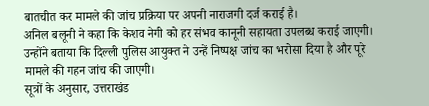बातचीत कर मामले की जांच प्रक्रिया पर अपनी नाराजगी दर्ज कराई है।
अनिल बलूनी ने कहा कि केशव नेगी को हर संभव कानूनी सहायता उपलब्ध कराई जाएगी। उन्होंने बताया कि दिल्ली पुलिस आयुक्त ने उन्हें निष्पक्ष जांच का भरोसा दिया है और पूरे मामले की गहन जांच की जाएगी।
सूत्रों के अनुसार, उत्तराखंड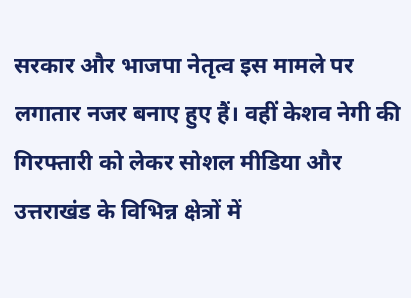सरकार और भाजपा नेतृत्व इस मामले पर लगातार नजर बनाए हुए हैं। वहीं केशव नेगी की गिरफ्तारी को लेकर सोशल मीडिया और उत्तराखंड के विभिन्न क्षेत्रों में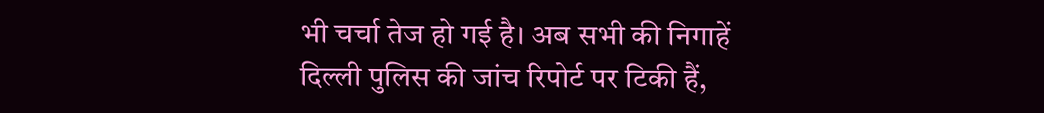भी चर्चा तेज हो गई है। अब सभी की निगाहें दिल्ली पुलिस की जांच रिपोर्ट पर टिकी हैं,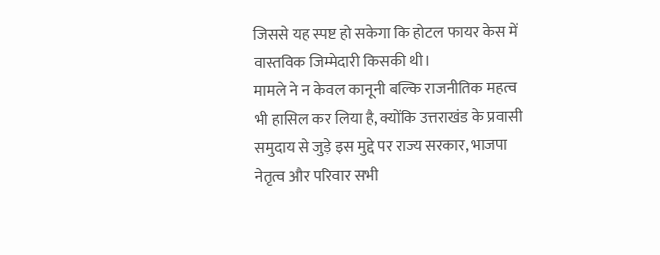जिससे यह स्पष्ट हो सकेगा कि होटल फायर केस में वास्तविक जिम्मेदारी किसकी थी।
मामले ने न केवल कानूनी बल्कि राजनीतिक महत्व भी हासिल कर लिया है, क्योंकि उत्तराखंड के प्रवासी समुदाय से जुड़े इस मुद्दे पर राज्य सरकार, भाजपा नेतृत्व और परिवार सभी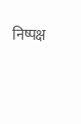निष्पक्ष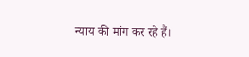न्याय की मांग कर रहे हैं।